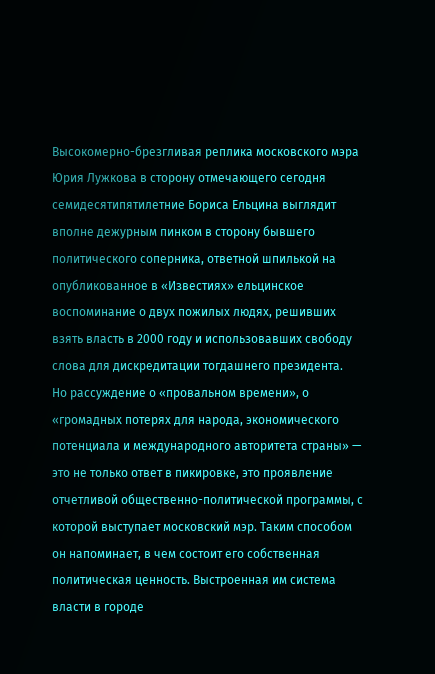Высокомерно-брезгливая реплика московского мэра Юрия Лужкова в сторону отмечающего сегодня семидесятипятилетние Бориса Ельцина выглядит вполне дежурным пинком в сторону бывшего политического соперника, ответной шпилькой на опубликованное в «Известиях» ельцинское воспоминание о двух пожилых людях, решивших взять власть в 2000 году и использовавших свободу слова для дискредитации тогдашнего президента.
Но рассуждение о «провальном времени», о «громадных потерях для народа, экономического потенциала и международного авторитета страны» — это не только ответ в пикировке, это проявление отчетливой общественно-политической программы, с которой выступает московский мэр. Таким способом он напоминает, в чем состоит его собственная политическая ценность. Выстроенная им система власти в городе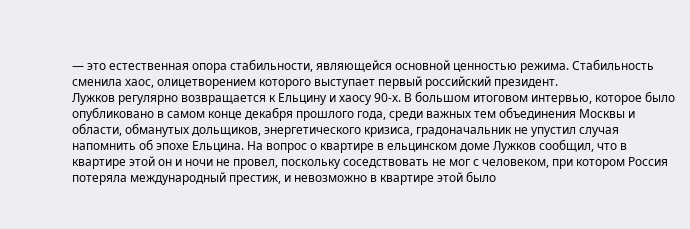— это естественная опора стабильности, являющейся основной ценностью режима. Стабильность сменила хаос, олицетворением которого выступает первый российский президент.
Лужков регулярно возвращается к Ельцину и хаосу 90-х. В большом итоговом интервью, которое было опубликовано в самом конце декабря прошлого года, среди важных тем объединения Москвы и области, обманутых дольщиков, энергетического кризиса, градоначальник не упустил случая напомнить об эпохе Ельцина. На вопрос о квартире в ельцинском доме Лужков сообщил, что в квартире этой он и ночи не провел, поскольку соседствовать не мог с человеком, при котором Россия потеряла международный престиж, и невозможно в квартире этой было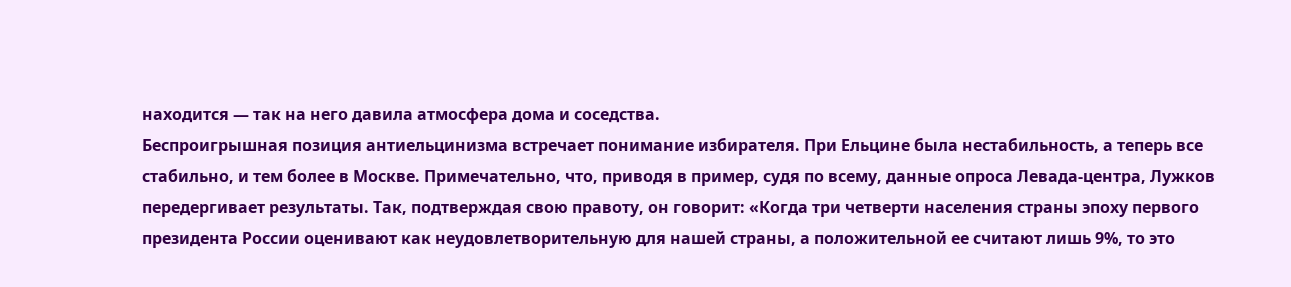находится — так на него давила атмосфера дома и соседства.
Беспроигрышная позиция антиельцинизма встречает понимание избирателя. При Ельцине была нестабильность, а теперь все стабильно, и тем более в Москве. Примечательно, что, приводя в пример, судя по всему, данные опроса Левада-центра, Лужков передергивает результаты. Так, подтверждая свою правоту, он говорит: «Когда три четверти населения страны эпоху первого президента России оценивают как неудовлетворительную для нашей страны, а положительной ее считают лишь 9%, то это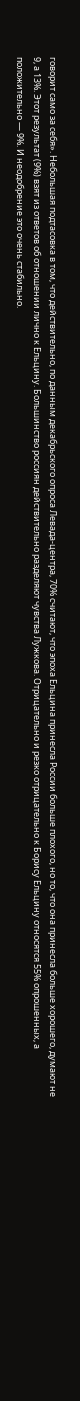говорит само за себя». Небольшая подтасовка в том, что действительно, по данным декабрьского опроса Левада-центра, 70% считают, что эпоха Ельцина принесла России больше плохого, но то, что она принесла больше хорошего, думают не 9, а 13%. Этот результат (9%) взят из ответов об отношении лично к Ельцину. Большинство россиян действительно разделяют чувства Лужкова. Отрицательно и резко отрицательно к Борису Ельцину относятся 55% опрошенных, а положительно — 9%. И неодобрение это очень стабильно.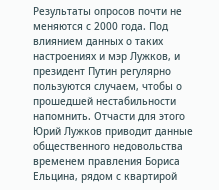Результаты опросов почти не меняются с 2000 года. Под влиянием данных о таких настроениях и мэр Лужков, и президент Путин регулярно пользуются случаем, чтобы о прошедшей нестабильности напомнить. Отчасти для этого Юрий Лужков приводит данные общественного недовольства временем правления Бориса Ельцина, рядом с квартирой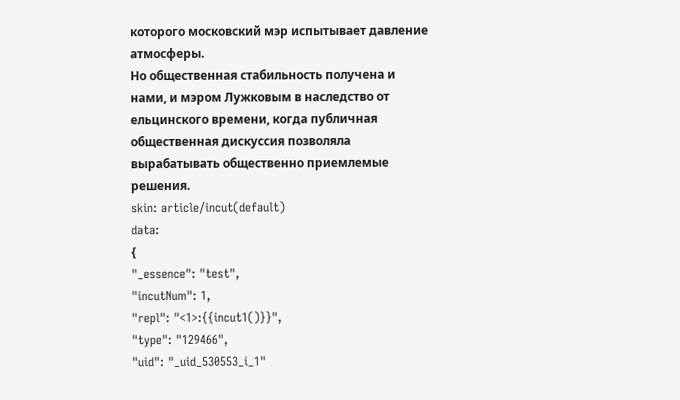которого московский мэр испытывает давление атмосферы.
Но общественная стабильность получена и нами, и мэром Лужковым в наследство от ельцинского времени, когда публичная общественная дискуссия позволяла вырабатывать общественно приемлемые решения.
skin: article/incut(default)
data:
{
"_essence": "test",
"incutNum": 1,
"repl": "<1>:{{incut1()}}",
"type": "129466",
"uid": "_uid_530553_i_1"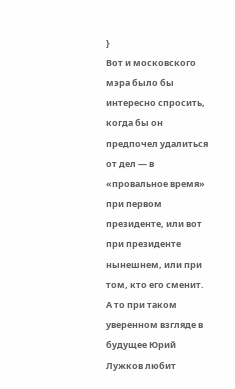}
Вот и московского мэра было бы интересно спросить, когда бы он предпочел удалиться от дел — в «провальное время» при первом президенте, или вот при президенте нынешнем, или при том, кто его сменит. А то при таком уверенном взгляде в будущее Юрий Лужков любит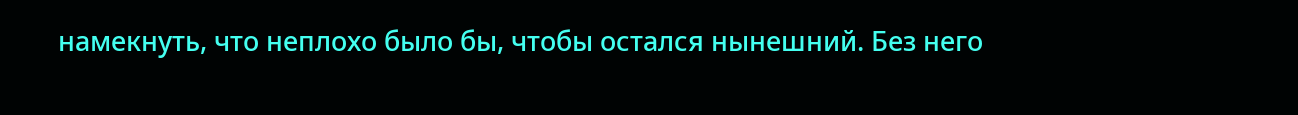намекнуть, что неплохо было бы, чтобы остался нынешний. Без него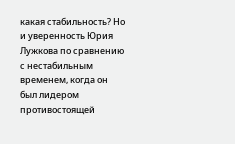какая стабильность? Но и уверенность Юрия Лужкова по сравнению с нестабильным временем, когда он был лидером противостоящей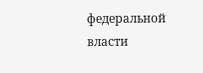федеральной власти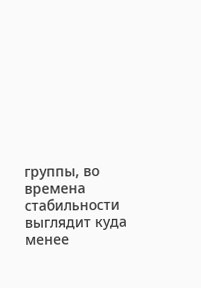группы, во времена стабильности выглядит куда менее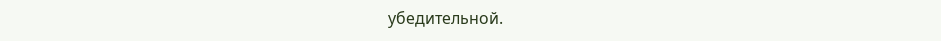убедительной.